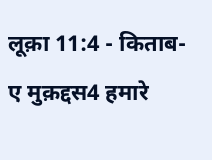लूक़ा 11:4 - किताब-ए मुक़द्दस4 हमारे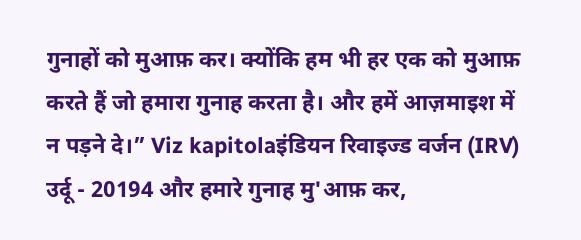गुनाहों को मुआफ़ कर। क्योंकि हम भी हर एक को मुआफ़ करते हैं जो हमारा गुनाह करता है। और हमें आज़माइश में न पड़ने दे।” Viz kapitolaइंडियन रिवाइज्ड वर्जन (IRV) उर्दू - 20194 और हमारे गुनाह मु'आफ़ कर,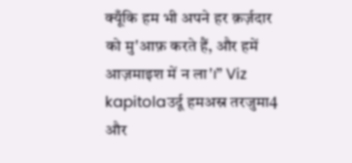क्यूँकि हम भी अपने हर क़र्ज़दार को मु'आफ़ करते हैं, और हमें आज़माइश में न ला'।” Viz kapitolaउर्दू हमअस्र तरजुमा4 और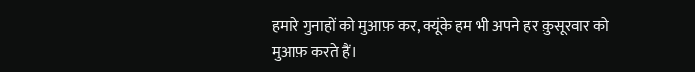हमारे गुनाहों को मुआफ़ कर, क्यूंके हम भी अपने हर क़ुसूरवार को मुआफ़ करते हैं।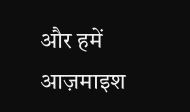और हमें आज़माइश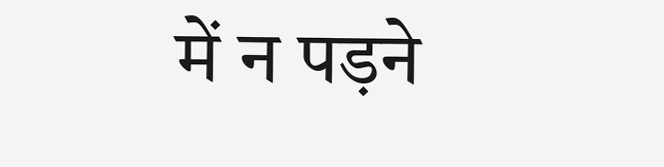में न पड़ने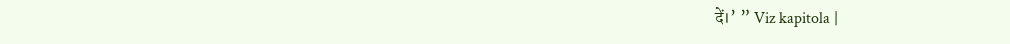दें।’ ” Viz kapitola |